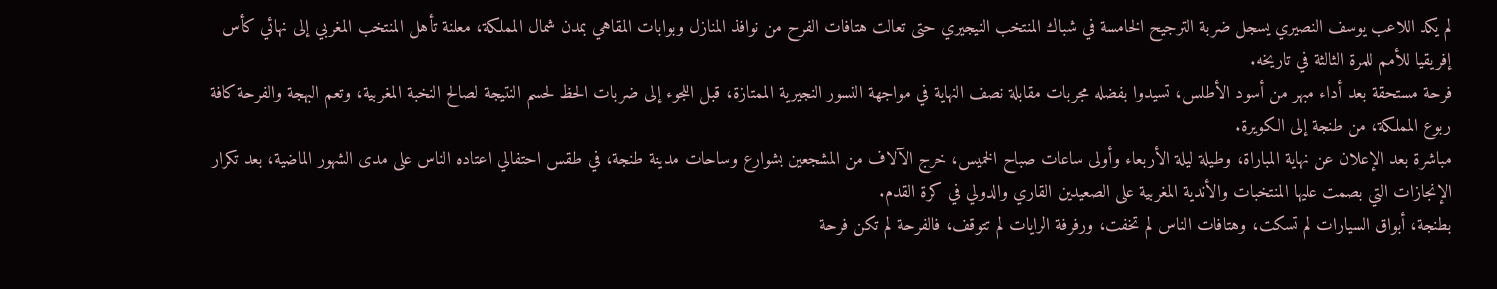لم يكد اللاعب يوسف النصيري يسجل ضربة الترجيح الخامسة في شباك المنتخب النيجيري حتى تعالت هتافات الفرح من نوافذ المنازل وبوابات المقاهي بمدن شمال المملكة، معلنة تأهل المنتخب المغربي إلى نهائي كأس إفريقيا للأمم للمرة الثالثة في تاريخه.
فرحة مستحقة بعد أداء مبهر من أسود الأطلس، تسيدوا بفضله مجربات مقابلة نصف النهاية في مواجهة النسور النجيرية الممتازة، قبل اللجوء إلى ضربات الحظ لحسم النتيجة لصالح النخبة المغربية، وتعم البهجة والفرحة كافة ربوع المملكة، من طنجة إلى الكويرة.
مباشرة بعد الإعلان عن نهاية المباراة، وطيلة ليلة الأربعاء وأولى ساعات صباح الخميس، خرج الآلاف من المشجعين بشوارع وساحات مدينة طنجة، في طقس احتفالي اعتاده الناس على مدى الشهور الماضية، بعد تكرار الإنجازات التي بصمت عليها المنتخبات والأندية المغربية على الصعيدين القاري والدولي في كرة القدم.
بطنجة، أبواق السيارات لم تسكت، وهتافات الناس لم تخفت، ورفرفة الرايات لم تتوقف، فالفرحة لم تكن فرحة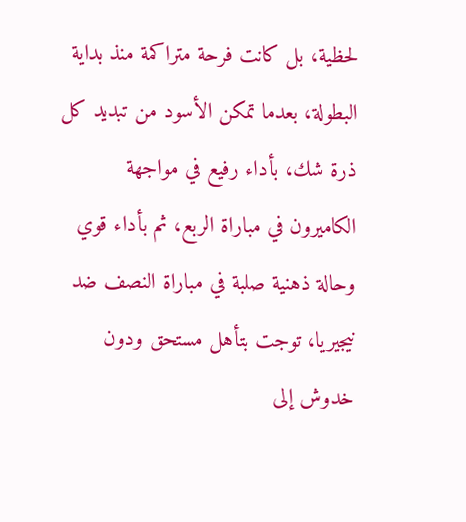لحظية، بل كانت فرحة متراكمة منذ بداية البطولة، بعدما تمكن الأسود من تبديد كل ذرة شك، بأداء رفيع في مواجهة الكاميرون في مباراة الربع، ثم بأداء قوي وحالة ذهنية صلبة في مباراة النصف ضد نيجيريا، توجت بتأهل مستحق ودون خدوش إلى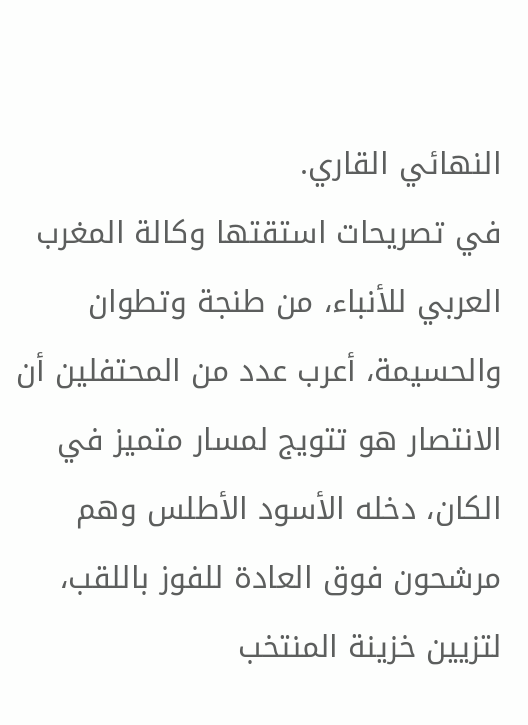النهائي القاري.
في تصريحات استقتها وكالة المغرب العربي للأنباء، من طنجة وتطوان والحسيمة، أعرب عدد من المحتفلين أن الانتصار هو تتويج لمسار متميز في الكان، دخله الأسود الأطلس وهم مرشحون فوق العادة للفوز باللقب، لتزيين خزينة المنتخب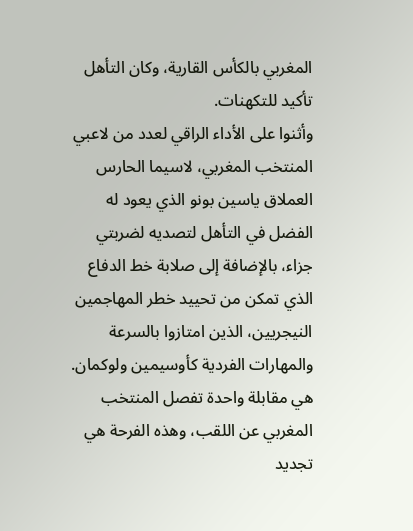المغربي بالكأس القارية، وكان التأهل تأكيد للتكهنات.
وأثنوا على الأداء الراقي لعدد من لاعبي المنتخب المغربي، لاسيما الحارس العملاق ياسين بونو الذي يعود له الفضل في التأهل لتصديه لضربتي جزاء، بالإضافة إلى صلابة خط الدفاع الذي تمكن من تحييد خطر المهاجمين النيجريين، الذين امتازوا بالسرعة والمهارات الفردية كأوسيمين ولوكمان.
هي مقابلة واحدة تفصل المنتخب المغربي عن اللقب، وهذه الفرحة هي تجديد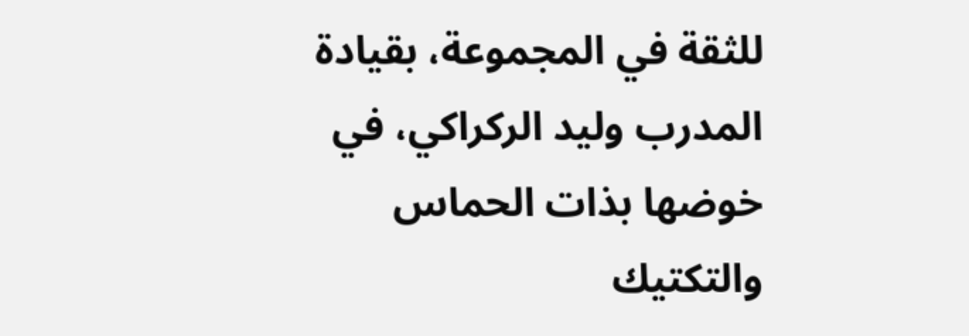للثقة في المجموعة، بقيادة المدرب وليد الركراكي، في خوضها بذات الحماس والتكتيك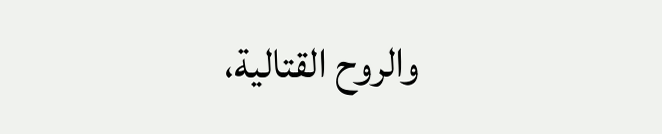والروح القتالية،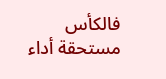فالكأس مستحقة أداء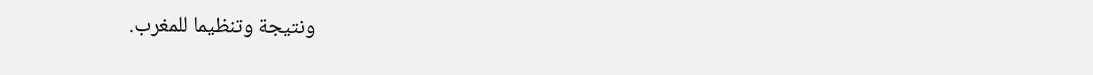ونتيجة وتنظيما للمغرب.